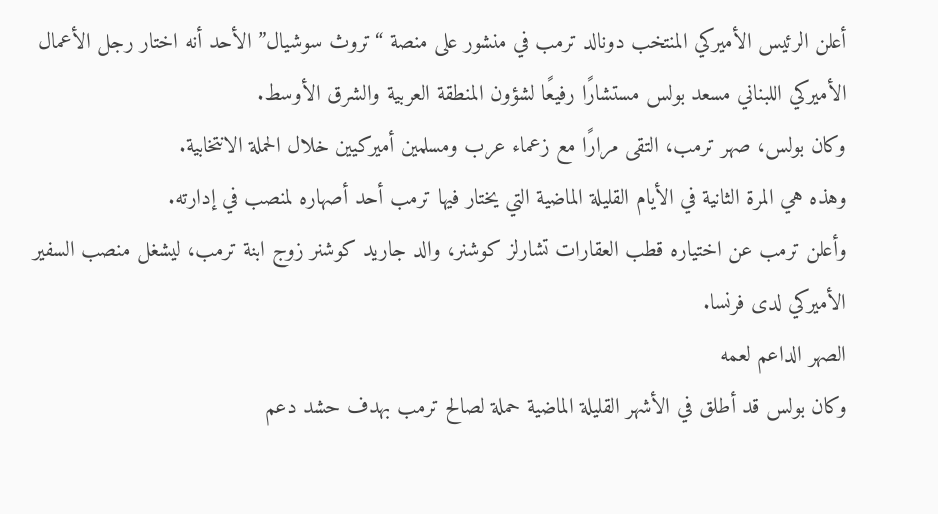أعلن الرئيس الأميركي المنتخب دونالد ترمب في منشور على منصة “تروث سوشيال” الأحد أنه اختار رجل الأعمال الأميركي اللبناني مسعد بولس مستشارًا رفيعًا لشؤون المنطقة العربية والشرق الأوسط.
وكان بولس، صهر ترمب، التقى مرارًا مع زعماء عرب ومسلمين أميركيين خلال الحملة الانتخابية.
وهذه هي المرة الثانية في الأيام القليلة الماضية التي يختار فيها ترمب أحد أصهاره لمنصب في إدارته.
وأعلن ترمب عن اختياره قطب العقارات تشارلز كوشنر، والد جاريد كوشنر زوج ابنة ترمب، ليشغل منصب السفير الأميركي لدى فرنسا.
الصهر الداعم لعمه
وكان بولس قد أطلق في الأشهر القليلة الماضية حملة لصالح ترمب بهدف حشد دعم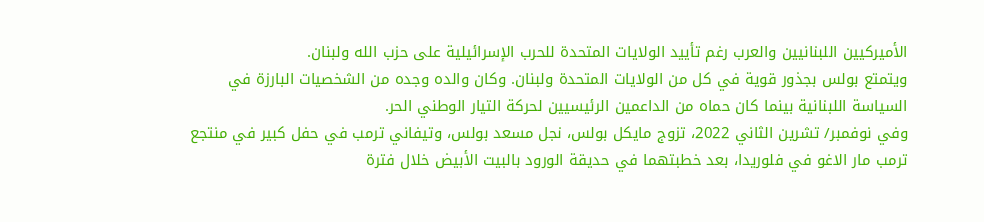الأميركيين اللبنانيين والعرب رغم تأييد الولايات المتحدة للحرب الإسرائيلية على حزب الله ولبنان.
ويتمتع بولس بجذور قوية في كل من الولايات المتحدة ولبنان. وكان والده وجده من الشخصيات البارزة في السياسة اللبنانية بينما كان حماه من الداعمين الرئيسيين لحركة التيار الوطني الحر.
وفي نوفمبر/ تشرين الثاني 2022، تزوج مايكل بولس، نجل مسعد بولس، وتيفاني ترمب في حفل كبير في منتجع ترمب مار الاغو في فلوريدا، بعد خطبتهما في حديقة الورود بالبيت الأبيض خلال فترة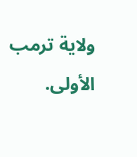ولاية ترمب الأولى.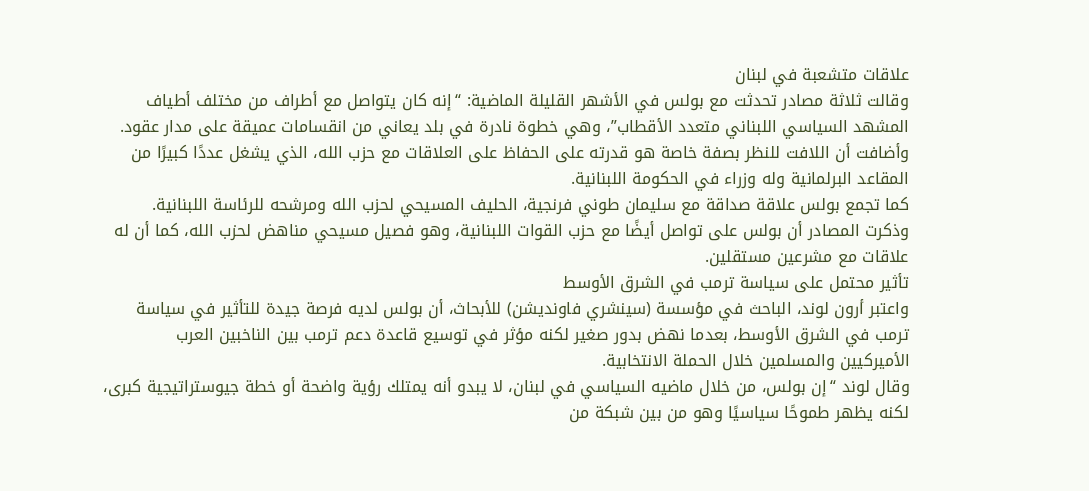علاقات متشعبة في لبنان
وقالت ثلاثة مصادر تحدثت مع بولس في الأشهر القليلة الماضية: “إنه كان يتواصل مع أطراف من مختلف أطياف المشهد السياسي اللبناني متعدد الأقطاب”، وهي خطوة نادرة في بلد يعاني من انقسامات عميقة على مدار عقود.
وأضافت أن اللافت للنظر بصفة خاصة هو قدرته على الحفاظ على العلاقات مع حزب الله، الذي يشغل عددًا كبيرًا من المقاعد البرلمانية وله وزراء في الحكومة اللبنانية.
كما تجمع بولس علاقة صداقة مع سليمان طوني فرنجية، الحليف المسيحي لحزب الله ومرشحه للرئاسة اللبنانية.
وذكرت المصادر أن بولس على تواصل أيضًا مع حزب القوات اللبنانية، وهو فصيل مسيحي مناهض لحزب الله، كما أن له علاقات مع مشرعين مستقلين.
تأثير محتمل على سياسة ترمب في الشرق الأوسط
واعتبر أرون لوند، الباحث في مؤسسة (سينشري فاونديشن) للأبحاث، أن بولس لديه فرصة جيدة للتأثير في سياسة ترمب في الشرق الأوسط، بعدما نهض بدور صغير لكنه مؤثر في توسيع قاعدة دعم ترمب بين الناخبين العرب الأميركيين والمسلمين خلال الحملة الانتخابية.
وقال لوند “إن بولس، من خلال ماضيه السياسي في لبنان، لا يبدو أنه يمتلك رؤية واضحة أو خطة جيوستراتيجية كبرى، لكنه يظهر طموحًا سياسيًا وهو من بين شبكة من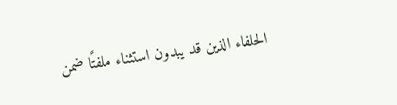الحلفاء الذين قد يبدون استثناء ملفتًا ضمن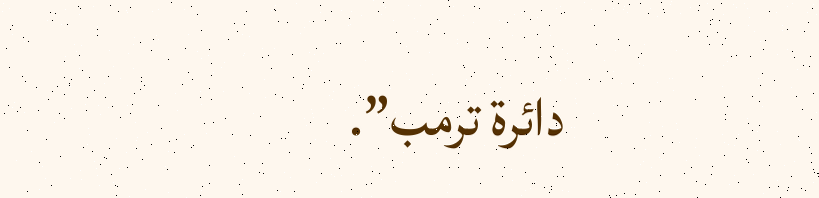دائرة ترمب”.